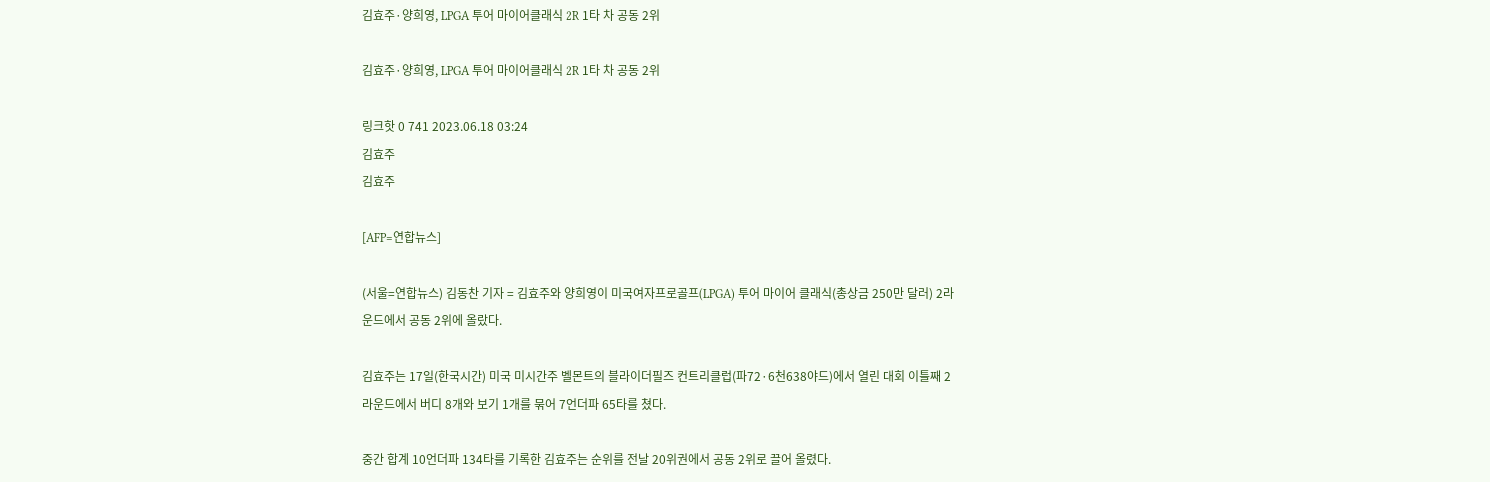김효주·양희영, LPGA 투어 마이어클래식 2R 1타 차 공동 2위

김효주·양희영, LPGA 투어 마이어클래식 2R 1타 차 공동 2위

링크핫 0 741 2023.06.18 03:24
김효주
김효주

[AFP=연합뉴스]

(서울=연합뉴스) 김동찬 기자 = 김효주와 양희영이 미국여자프로골프(LPGA) 투어 마이어 클래식(총상금 250만 달러) 2라운드에서 공동 2위에 올랐다.

김효주는 17일(한국시간) 미국 미시간주 벨몬트의 블라이더필즈 컨트리클럽(파72·6천638야드)에서 열린 대회 이틀째 2라운드에서 버디 8개와 보기 1개를 묶어 7언더파 65타를 쳤다.

중간 합계 10언더파 134타를 기록한 김효주는 순위를 전날 20위권에서 공동 2위로 끌어 올렸다.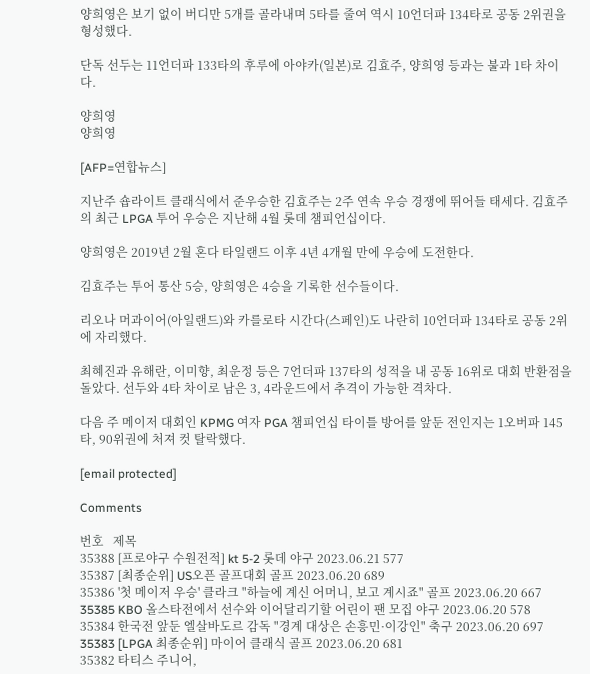양희영은 보기 없이 버디만 5개를 골라내며 5타를 줄여 역시 10언더파 134타로 공동 2위권을 형성했다.

단독 선두는 11언더파 133타의 후루에 아야카(일본)로 김효주, 양희영 등과는 불과 1타 차이다.

양희영
양희영

[AFP=연합뉴스]

지난주 숍라이트 클래식에서 준우승한 김효주는 2주 연속 우승 경쟁에 뛰어들 태세다. 김효주의 최근 LPGA 투어 우승은 지난해 4월 롯데 챔피언십이다.

양희영은 2019년 2월 혼다 타일랜드 이후 4년 4개월 만에 우승에 도전한다.

김효주는 투어 통산 5승, 양희영은 4승을 기록한 선수들이다.

리오나 머과이어(아일랜드)와 카를로타 시간다(스페인)도 나란히 10언더파 134타로 공동 2위에 자리했다.

최혜진과 유해란, 이미향, 최운정 등은 7언더파 137타의 성적을 내 공동 16위로 대회 반환점을 돌았다. 선두와 4타 차이로 남은 3, 4라운드에서 추격이 가능한 격차다.

다음 주 메이저 대회인 KPMG 여자 PGA 챔피언십 타이틀 방어를 앞둔 전인지는 1오버파 145타, 90위권에 처져 컷 탈락했다.

[email protected]

Comments

번호   제목
35388 [프로야구 수원전적] kt 5-2 롯데 야구 2023.06.21 577
35387 [최종순위] US오픈 골프대회 골프 2023.06.20 689
35386 '첫 메이저 우승' 클라크 "하늘에 계신 어머니, 보고 계시죠" 골프 2023.06.20 667
35385 KBO 올스타전에서 선수와 이어달리기할 어린이 팬 모집 야구 2023.06.20 578
35384 한국전 앞둔 엘살바도르 감독 "경계 대상은 손흥민·이강인" 축구 2023.06.20 697
35383 [LPGA 최종순위] 마이어 클래식 골프 2023.06.20 681
35382 타티스 주니어,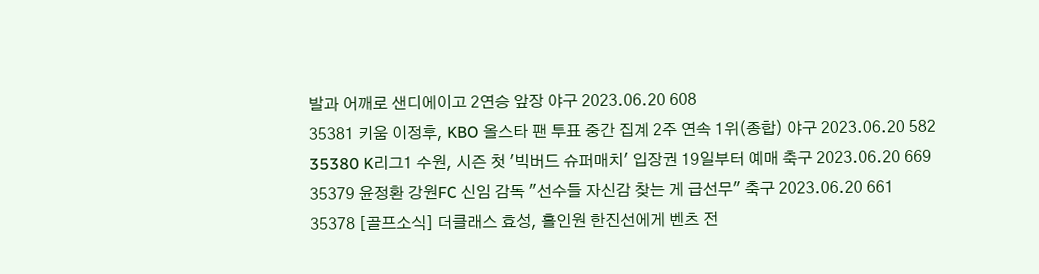발과 어깨로 샌디에이고 2연승 앞장 야구 2023.06.20 608
35381 키움 이정후, KBO 올스타 팬 투표 중간 집계 2주 연속 1위(종합) 야구 2023.06.20 582
35380 K리그1 수원, 시즌 첫 '빅버드 슈퍼매치' 입장권 19일부터 예매 축구 2023.06.20 669
35379 윤정환 강원FC 신임 감독 "선수들 자신감 찾는 게 급선무" 축구 2023.06.20 661
35378 [골프소식] 더클래스 효성, 홀인원 한진선에게 벤츠 전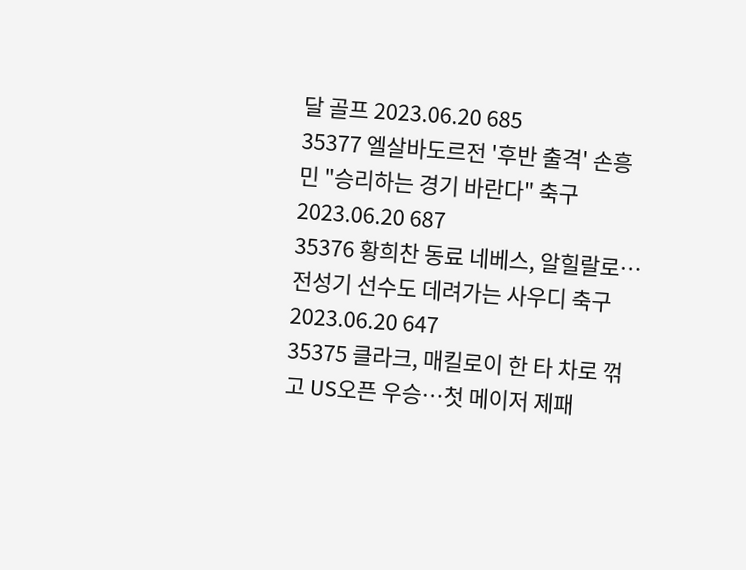달 골프 2023.06.20 685
35377 엘살바도르전 '후반 출격' 손흥민 "승리하는 경기 바란다" 축구 2023.06.20 687
35376 황희찬 동료 네베스, 알힐랄로…전성기 선수도 데려가는 사우디 축구 2023.06.20 647
35375 클라크, 매킬로이 한 타 차로 꺾고 US오픈 우승…첫 메이저 제패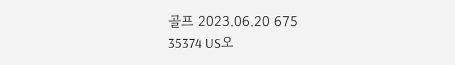골프 2023.06.20 675
35374 US오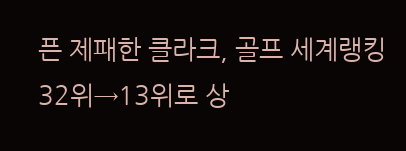픈 제패한 클라크, 골프 세계랭킹 32위→13위로 상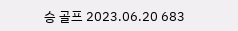승 골프 2023.06.20 683